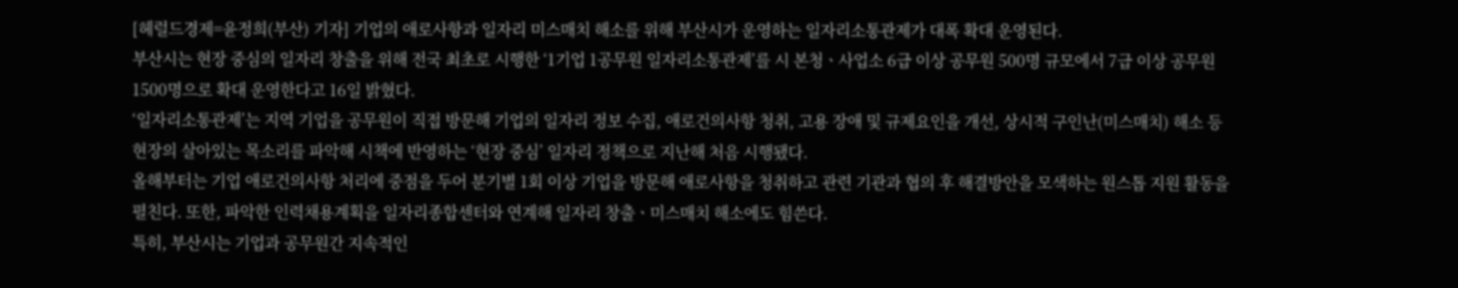[헤럴드경제=윤정희(부산) 기자] 기업의 애로사항과 일자리 미스매치 해소를 위해 부산시가 운영하는 일자리소통관제가 대폭 확대 운영된다.
부산시는 현장 중심의 일자리 창출을 위해 전국 최초로 시행한 ‘1기업 1공무원 일자리소통관제’를 시 본청ㆍ사업소 6급 이상 공무원 500명 규모에서 7급 이상 공무원 1500명으로 확대 운영한다고 16일 밝혔다.
‘일자리소통관제’는 지역 기업을 공무원이 직접 방문해 기업의 일자리 정보 수집, 애로건의사항 청취, 고용 장애 및 규제요인을 개선, 상시적 구인난(미스매치) 해소 등 현장의 살아있는 목소리를 파악해 시책에 반영하는 ‘현장 중심’ 일자리 정책으로 지난해 처음 시행됐다.
올해부터는 기업 애로건의사항 처리에 중점을 두어 분기별 1회 이상 기업을 방문해 애로사항을 청취하고 관련 기관과 협의 후 해결방안을 모색하는 원스톱 지원 활동을 펼친다. 또한, 파악한 인력채용계획을 일자리종합센터와 연계해 일자리 창출ㆍ미스매치 해소에도 힘쓴다.
특히, 부산시는 기업과 공무원간 지속적인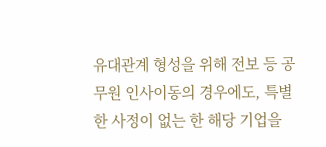유대관계 형성을 위해 전보 등 공무원 인사이동의 경우에도, 특별한 사정이 없는 한 해당 기업을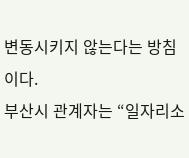변동시키지 않는다는 방침이다.
부산시 관계자는 “일자리소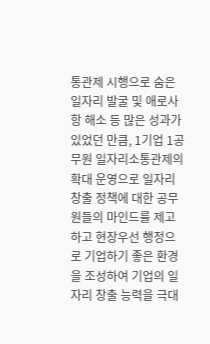통관제 시행으로 숨은 일자리 발굴 및 애로사항 해소 등 많은 성과가 있었던 만큼, 1기업 1공무원 일자리소통관제의 확대 운영으로 일자리 창출 정책에 대한 공무원들의 마인드를 제고하고 현장우선 행정으로 기업하기 좋은 환경을 조성하여 기업의 일자리 창출 능력을 극대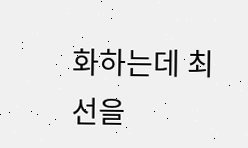화하는데 최선을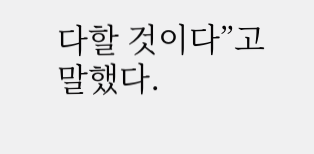다할 것이다”고 말했다.